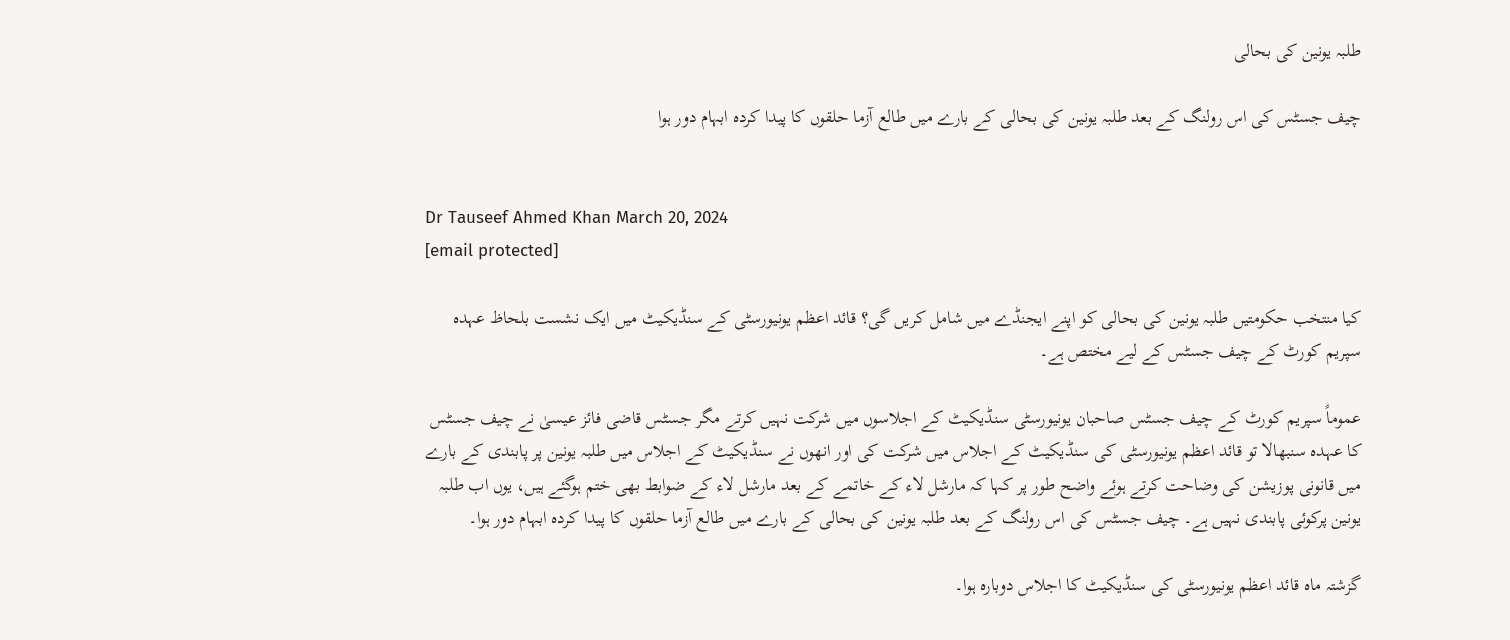طلبہ یونین کی بحالی

چیف جسٹس کی اس رولنگ کے بعد طلبہ یونین کی بحالی کے بارے میں طالع آزما حلقوں کا پیدا کردہ ابہام دور ہوا


Dr Tauseef Ahmed Khan March 20, 2024
[email protected]

کیا منتخب حکومتیں طلبہ یونین کی بحالی کو اپنے ایجنڈے میں شامل کریں گی؟ قائد اعظم یونیورسٹی کے سنڈیکیٹ میں ایک نشست بلحاظ عہدہ سپریم کورٹ کے چیف جسٹس کے لیے مختص ہے۔

عموماً سپریم کورٹ کے چیف جسٹس صاحبان یونیورسٹی سنڈیکیٹ کے اجلاسوں میں شرکت نہیں کرتے مگر جسٹس قاضی فائز عیسیٰ نے چیف جسٹس کا عہدہ سنبھالا تو قائد اعظم یونیورسٹی کی سنڈیکیٹ کے اجلاس میں شرکت کی اور انھوں نے سنڈیکیٹ کے اجلاس میں طلبہ یونین پر پابندی کے بارے میں قانونی پوزیشن کی وضاحت کرتے ہوئے واضح طور پر کہا کہ مارشل لاء کے خاتمے کے بعد مارشل لاء کے ضوابط بھی ختم ہوگئے ہیں، یوں اب طلبہ یونین پرکوئی پابندی نہیں ہے۔ چیف جسٹس کی اس رولنگ کے بعد طلبہ یونین کی بحالی کے بارے میں طالع آزما حلقوں کا پیدا کردہ ابہام دور ہوا۔

گزشتہ ماہ قائد اعظم یونیورسٹی کی سنڈیکیٹ کا اجلاس دوبارہ ہوا۔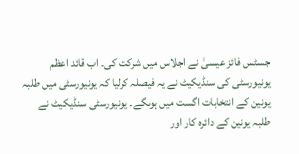جسٹس فائز عیسیٰ نے اجلاس میں شرکت کی۔ اب قائد اعظم یونیورسٹی کی سنڈیکیٹ نے یہ فیصلہ کرلیا کہ یونیورسٹی میں طلبہ یونین کے انتخابات اگست میں ہوںگے۔ یونیورسٹی سنڈیکیٹ نے طلبہ یونین کے دائرہ کار اور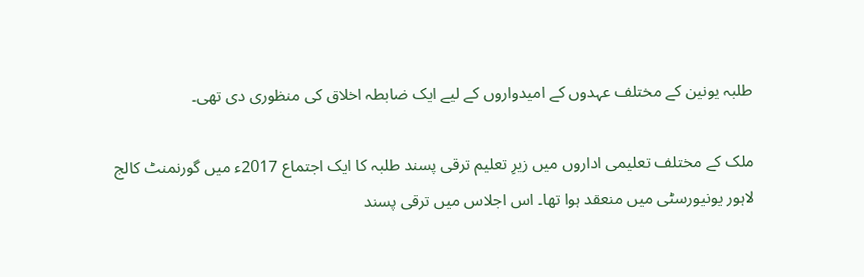طلبہ یونین کے مختلف عہدوں کے امیدواروں کے لیے ایک ضابطہ اخلاق کی منظوری دی تھی۔

ملک کے مختلف تعلیمی اداروں میں زیرِ تعلیم ترقی پسند طلبہ کا ایک اجتماع 2017ء میں گورنمنٹ کالج لاہور یونیورسٹی میں منعقد ہوا تھا۔ اس اجلاس میں ترقی پسند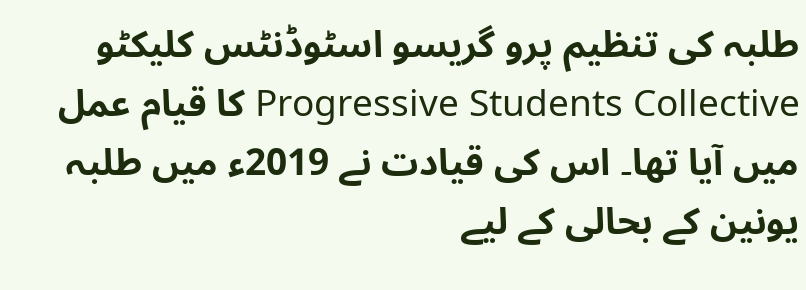طلبہ کی تنظیم پرو گریسو اسٹوڈنٹس کلیکٹو Progressive Students Collective کا قیام عمل میں آیا تھا۔ اس کی قیادت نے 2019ء میں طلبہ یونین کے بحالی کے لیے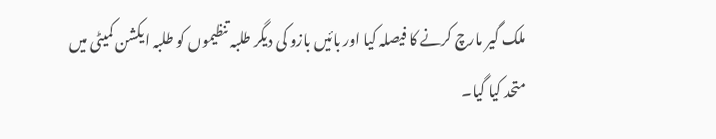ملک گیر مارچ کرنے کا فیصلہ کیا اور بائیں بازو کی دیگر طلبہ تنظیموں کو طلبہ ایکشن کمیٹی میں متحد کیا گیا۔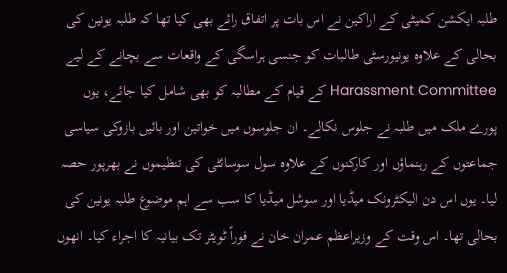طلبہ ایکشن کمیٹی کے اراکین نے اس بات پر اتفاق رائے بھی کیا تھا کہ طلبہ یونین کی بحالی کے علاوہ یونیورسٹی طالبات کو جنسی ہراسگی کے واقعات سے بچانے کے لیے Harassment Committee کے قیام کے مطالبہ کو بھی شامل کیا جائے، یوں پورے ملک میں طلبہ نے جلوس نکالے۔ ان جلوسوں میں خواتین اور بائیں بازوکی سیاسی جماعتوں کے رہنماؤں اور کارکنوں کے علاوہ سول سوسائٹی کی تنظیموں نے بھرپور حصہ لیا۔ یوں اس دن الیکٹرونک میڈیا اور سوشل میڈیا کا سب سے اہم موضوع طلبہ یونین کی بحالی تھا۔ اس وقت کے وزیراعظم عمران خان نے فوراً ٹویٹر تک بیانیہ کا اجراء کیا۔ انھوں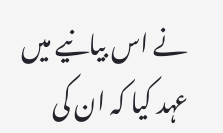نے اس بیانیے میں عہد کیا کہ ان کی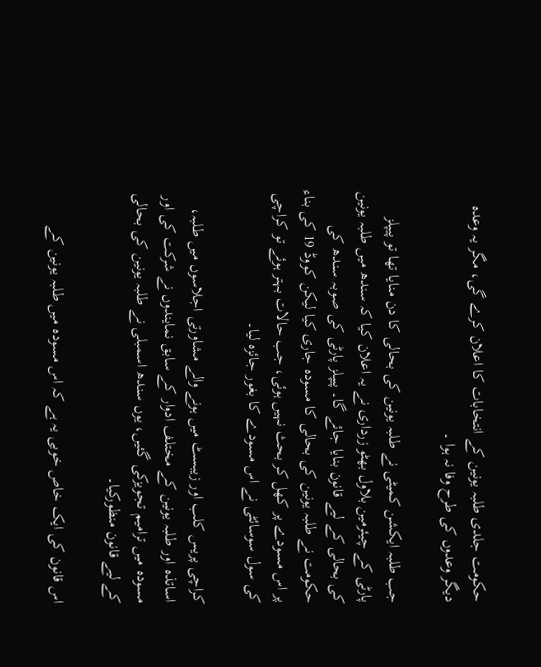حکومت جلدی طلبہ یونین کے انتخابات کا اعلان کرے گی، مگر یہ وعدہ دیگر وعدوں کی طرح وفا نہ ہوا ۔

جب طلبہ ایکشن کمیٹی نے طلبہ یونین کی بحالی کا دن منایا تھا تو پیپلز پارٹی کے چیئرمین بلاول بھٹو زرداری نے یہ اعلان کیا کہ سندھ میں طلبہ یونین کی بحالی کے لیے قانون بنایا جائے گا۔ پیپلز پارٹی کی صوبہ سندھ کی حکومت نے طلبہ یونین کی بحالی کا مسودہ جاری کیا لیکن کووڈ 19 کی بناء پر اس مسودے پر کھل کر بحث نہیں ہوئی، جب حالات بہتر ہوئے تو کراچی کی سول سوسائٹی نے اس مسودے کا بغور جائزہ لیا۔

کراچی پریس کلب اور زیبسٹ میں ہونے والے مشاورتی اجلاسوں میں طلبہ، اساتذہ اور طلبہ یونین کے مختلف ادوار کے سابق نمایندوں نے شرکت کی اور مسودہ میں ترامیم تجویزکی گئیں، یوں سندھ اسمبلی نے طلبہ یونین کی بحالی کے لیے قانون منظورکیا۔

اس قانون کی ایک خاص خوبی یہ ہے کہ اس مسودہ میں طلبہ یونین کے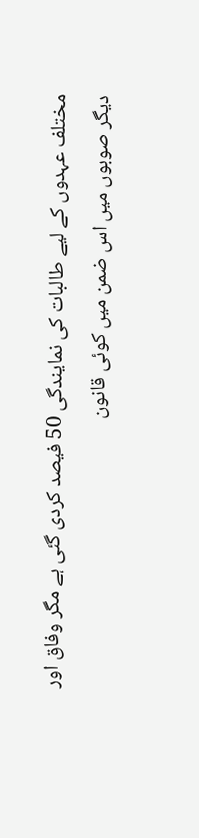مختلف عہدوں کے لیے طالبات کی نمایندگی 50 فیصد کردی گئی ہے مگر وفاق اور دیگر صوبوں میں اس ضمن میں کوئی قانون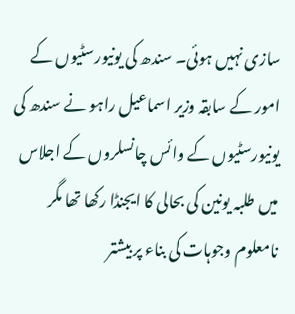سازی نہیں ہوئی۔ سندھ کی یونیورسٹیوں کے امور کے سابقہ وزیر اسماعیل راہو نے سندھ کی یونیورسٹیوں کے وائس چانسلروں کے اجلاس میں طلبہ یونین کی بحالی کا ایجنڈا رکھا تھا مگر نامعلوم وجوہات کی بناء پر بیشتر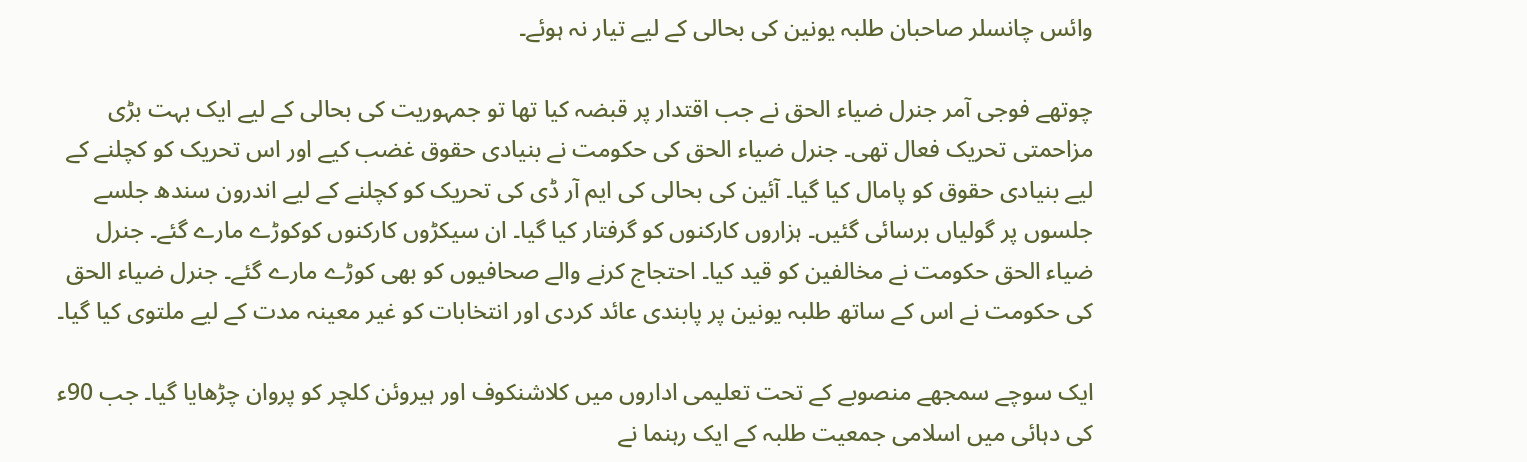وائس چانسلر صاحبان طلبہ یونین کی بحالی کے لیے تیار نہ ہوئے۔

چوتھے فوجی آمر جنرل ضیاء الحق نے جب اقتدار پر قبضہ کیا تھا تو جمہوریت کی بحالی کے لیے ایک بہت بڑی مزاحمتی تحریک فعال تھی۔ جنرل ضیاء الحق کی حکومت نے بنیادی حقوق غضب کیے اور اس تحریک کو کچلنے کے لیے بنیادی حقوق کو پامال کیا گیا۔ آئین کی بحالی کی ایم آر ڈی کی تحریک کو کچلنے کے لیے اندرون سندھ جلسے جلسوں پر گولیاں برسائی گئیں۔ ہزاروں کارکنوں کو گرفتار کیا گیا۔ ان سیکڑوں کارکنوں کوکوڑے مارے گئے۔ جنرل ضیاء الحق حکومت نے مخالفین کو قید کیا۔ احتجاج کرنے والے صحافیوں کو بھی کوڑے مارے گئے۔ جنرل ضیاء الحق کی حکومت نے اس کے ساتھ طلبہ یونین پر پابندی عائد کردی اور انتخابات کو غیر معینہ مدت کے لیے ملتوی کیا گیا۔

ایک سوچے سمجھے منصوبے کے تحت تعلیمی اداروں میں کلاشنکوف اور ہیروئن کلچر کو پروان چڑھایا گیا۔ جب 90ء کی دہائی میں اسلامی جمعیت طلبہ کے ایک رہنما نے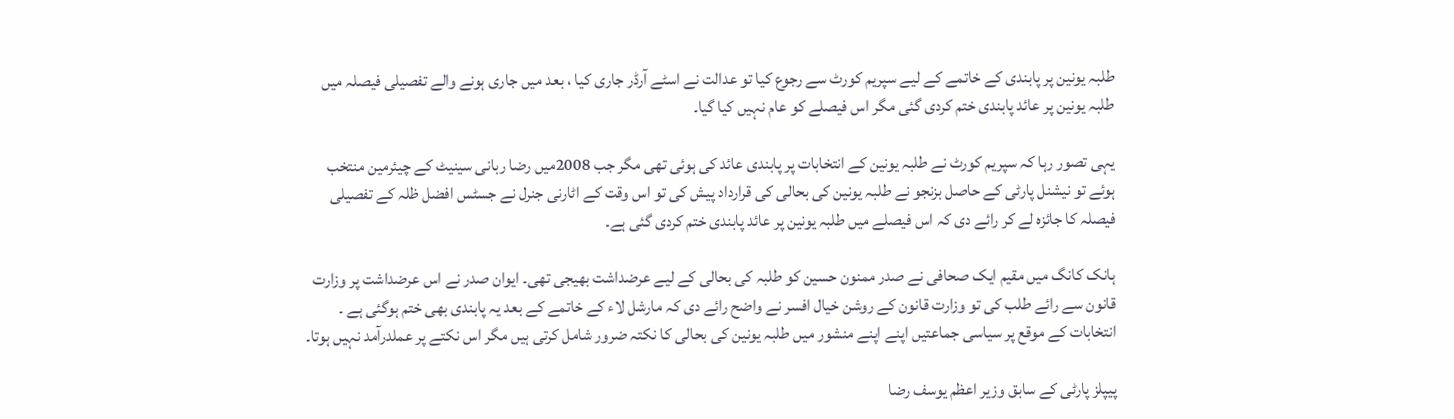طلبہ یونین پر پابندی کے خاتمے کے لیے سپریم کورٹ سے رجوع کیا تو عدالت نے اسٹے آرڈر جاری کیا ، بعد میں جاری ہونے والے تفصیلی فیصلہ میں طلبہ یونین پر عائد پابندی ختم کردی گئی مگر اس فیصلے کو عام نہیں کیا گیا۔

یہی تصور رہا کہ سپریم کورٹ نے طلبہ یونین کے انتخابات پر پابندی عائد کی ہوئی تھی مگر جب 2008میں رضا ربانی سینیٹ کے چیئرمین منتخب ہوئے تو نیشنل پارٹی کے حاصل بزنجو نے طلبہ یونین کی بحالی کی قرارداد پیش کی تو اس وقت کے اٹارنی جنرل نے جسٹس افضل ظلہ کے تفصیلی فیصلہ کا جائزہ لے کر رائے دی کہ اس فیصلے میں طلبہ یونین پر عائد پابندی ختم کردی گئی ہے۔

ہانک کانگ میں مقیم ایک صحافی نے صدر ممنون حسین کو طلبہ کی بحالی کے لیے عرضداشت بھیجی تھی۔ ایوان صدر نے اس عرضداشت پر وزارت قانون سے رائے طلب کی تو وزارت قانون کے روشن خیال افسر نے واضح رائے دی کہ مارشل لاء کے خاتمے کے بعد یہ پابندی بھی ختم ہوگئی ہے ۔ انتخابات کے موقع پر سیاسی جماعتیں اپنے اپنے منشور میں طلبہ یونین کی بحالی کا نکتہ ضرور شامل کرتی ہیں مگر اس نکتے پر عملدرآمد نہیں ہوتا۔

پیپلز پارٹی کے سابق وزیر اعظم یوسف رضا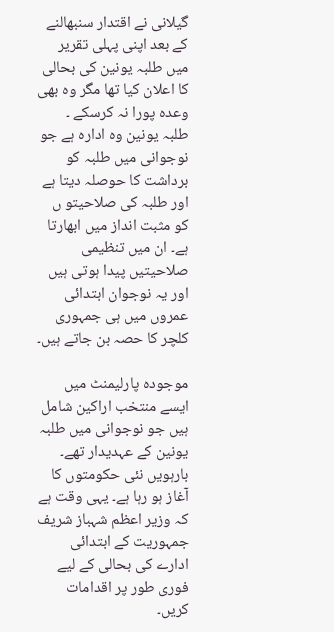گیلانی نے اقتدار سنبھالنے کے بعد اپنی پہلی تقریر میں طلبہ یونین کی بحالی کا اعلان کیا تھا مگر وہ بھی وعدہ پورا نہ کرسکے ۔ طلبہ یونین وہ ادارہ ہے جو نوجوانی میں طلبہ کو برداشت کا حوصلہ دیتا ہے اور طلبہ کی صلاحیتو ں کو مثبت انداز میں ابھارتا ہے۔ ان میں تنظیمی صلاحیتیں پیدا ہوتی ہیں اور یہ نوجوان ابتدائی عمروں میں ہی جمہوری کلچر کا حصہ بن جاتے ہیں۔

موجودہ پارلیمنٹ میں ایسے منتخب اراکین شامل ہیں جو نوجوانی میں طلبہ یونین کے عہدیدار تھے۔ بارہویں نئی حکومتوں کا آغاز ہو رہا ہے۔ یہی وقت ہے کہ وزیر اعظم شہباز شریف جمہوریت کے ابتدائی ادارے کی بحالی کے لیے فوری طور پر اقدامات کریں۔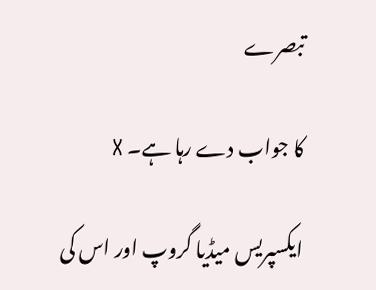تبصرے

کا جواب دے رہا ہے۔ X

ایکسپریس میڈیا گروپ اور اس کی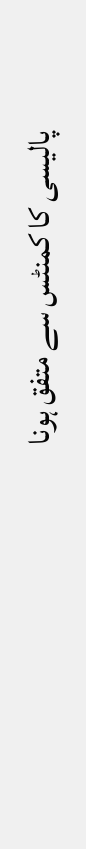پالیسی کا کمنٹس سے متفق ہونا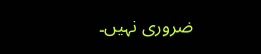ضروری نہیں۔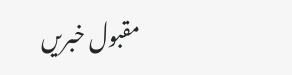مقبول خبریں